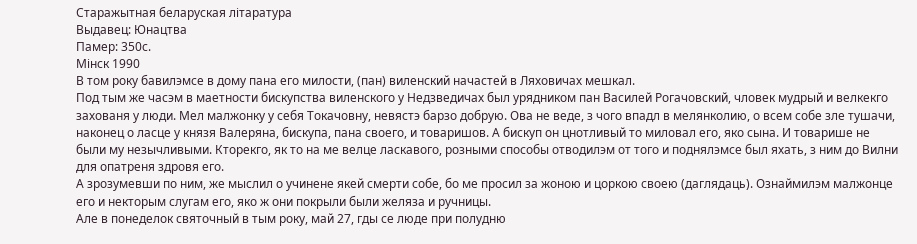Старажытная беларуская літаратура
Выдавец: Юнацтва
Памер: 350с.
Мінск 1990
В том року бавилэмсе в дому пана его милости, (пан) виленский начастей в Ляховичах мешкал.
Под тым же часэм в маетности бискупства виленского у Недзведичах был урядником пан Василей Рогачовский, чловек мудрый и велкекго захованя у люди. Мел малжонку у себя Токачовну, невястэ барзо добрую. Ова не веде, з чого впадл в мелянколию, о всем собе зле тушачи, наконец о ласце у князя Валеряна, бискупа, пана своего, и товаришов. А бискуп он цнотливый то миловал его, яко сына. И товарише не были му незычливыми. Кторекго, як то на ме велце ласкавого, розными способы отводилэм от того и поднялэмсе был яхать, з ним до Вилни для опатреня здровя его.
А зрозумевши по ним, же мыслил о учинене якей смерти собе, бо ме просил за жоною и цоркою своею (даглядаць). Ознаймилэм малжонце его и некторым слугам его, яко ж они покрыли были желяза и ручницы.
Але в понеделок святочный в тым року, май 27, гды се люде при полудню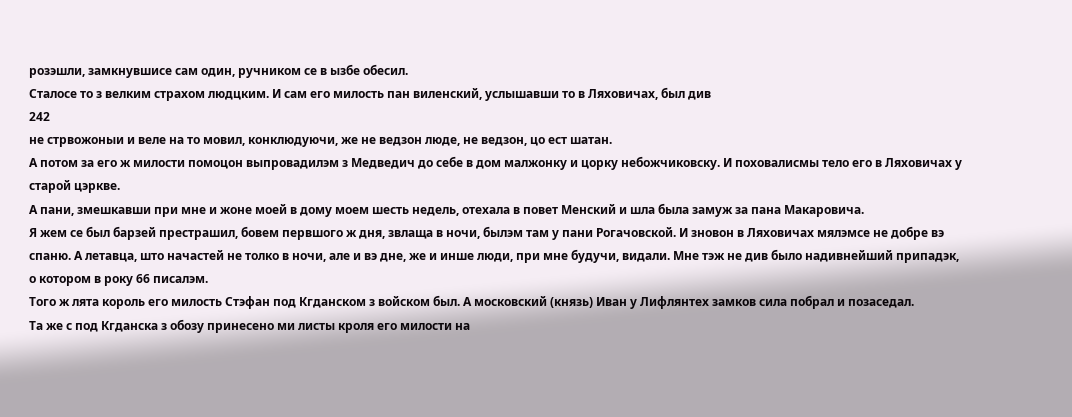розэшли, замкнувшисе сам один, ручником се в ызбе обесил.
Сталосе то з велким страхом людцким. И сам его милость пан виленский, услышавши то в Ляховичах, был див
242
не стрвожоныи и веле на то мовил, конклюдуючи, же не ведзон люде, не ведзон, цо ест шатан.
А потом за его ж милости помоцон выпровадилэм з Медведич до себе в дом малжонку и цорку небожчиковску. И поховалисмы тело его в Ляховичах у старой цэркве.
А пани, змешкавши при мне и жоне моей в дому моем шесть недель, отехала в повет Менский и шла была замуж за пана Макаровича.
Я жем се был барзей престрашил, бовем первшого ж дня, звлаща в ночи, былэм там у пани Рогачовской. И зновон в Ляховичах мялэмсе не добре вэ спаню. А летавца, што начастей не толко в ночи, але и вэ дне, же и инше люди, при мне будучи, видали. Мне тэж не див было надивнейший припадэк, о котором в року 66 писалэм.
Того ж лята король его милость Стэфан под Кгданском з войском был. А московский (князь) Иван у Лифлянтех замков сила побрал и позаседал.
Та же с под Кгданска з обозу принесено ми листы кроля его милости на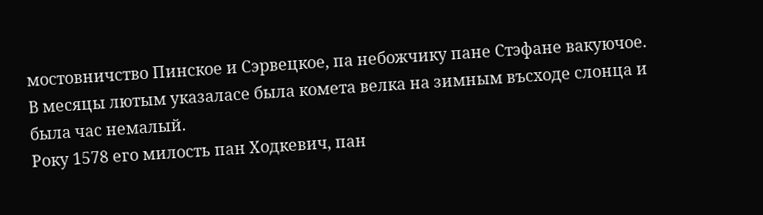мостовничство Пинское и Сэрвецкое, па небожчику пане Стэфане вакуючое.
В месяцы лютым указаласе была комета велка на зимным въсходе слонца и была час немалый.
Року 1578 его милость пан Ходкевич, пан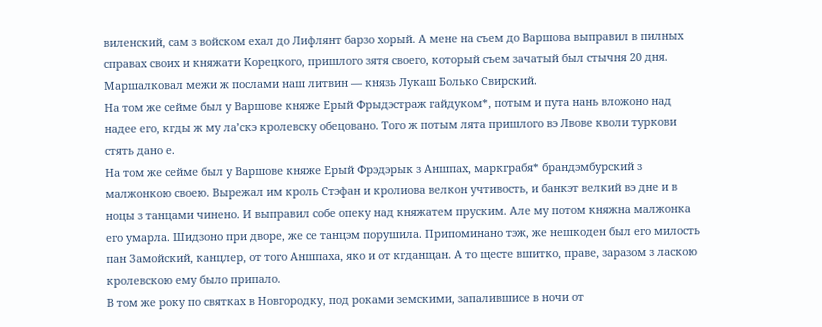виленский, сам з войском ехал до Лифлянт барзо хорый. А мене на съем до Варшова выправил в пилных справах своих и княжати Корецкого, пришлого зятя своего, который съем зачатый был стычня 20 дня. Маршалковал межи ж послами наш литвин — князь Лукаш Болько Свирский.
На том же сейме был у Варшове княже Ерый Фрыдэстраж гайдуком*, потым и пута нань вложоно над надее его, кгды ж му ла’скэ кролевску обецовано. Того ж потым лята пришлого вэ Лвове кволи туркови стять дано е.
На том же сейме был у Варшове княже Ерый Фрэдэрык з Аншпах, маркграбя* брандэмбурский з малжонкою своею. Вырежал им кроль Стэфан и кролиова велкон учтивость, и банкэт велкий вэ дне и в ноцы з танцами чинено. И выправил собе опеку над княжатем пруским. Але му потом княжна малжонка его умарла. Шидзоно при дворе, же се танцэм порушила. Припоминано тэж, же нешкоден был его милость пан Замойский, канцлер, от того Аншпаха, яко и от кгданщан. А то щесте вшитко, праве, заразом з ласкою кролевскою ему было припало.
В том же року по святках в Новгородку, под роками земскими, запалившисе в ночи от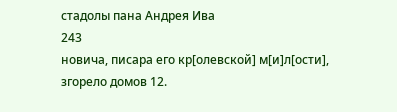стадолы пана Андрея Ива
243
новича, писара его кр[олевской] м[и]л[ости], згорело домов 12.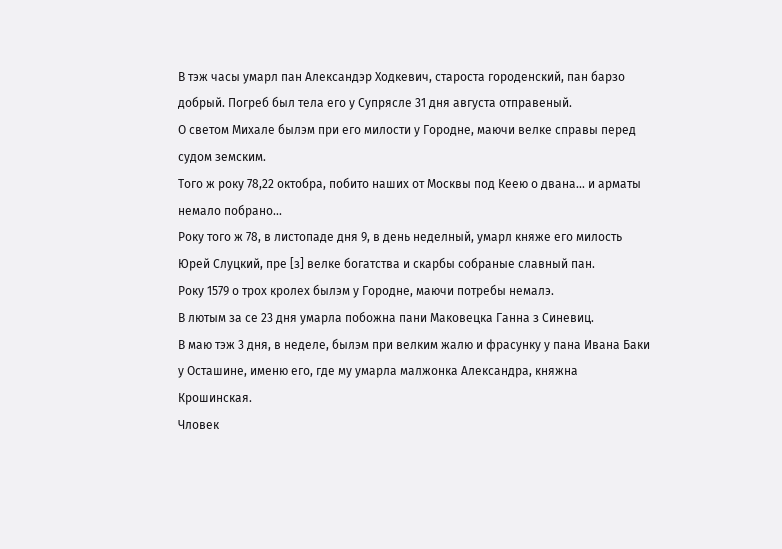В тэж часы умарл пан Александэр Ходкевич, староста городенский, пан барзо добрый. Погреб был тела его у Супрясле 31 дня августа отправеный.
О светом Михале былэм при его милости у Городне, маючи велке справы перед судом земским.
Того ж року 78,22 октобра, побито наших от Москвы под Кеею о двана... и арматы немало побрано...
Року того ж 78, в листопаде дня 9, в день неделный, умарл княже его милость Юрей Слуцкий, пре [з] велке богатства и скарбы собраные славный пан.
Року 1579 о трох кролех былэм у Городне, маючи потребы немалэ.
В лютым за се 23 дня умарла побожна пани Маковецка Ганна з Синевиц.
В маю тэж 3 дня, в неделе, былэм при велким жалю и фрасунку у пана Ивана Баки у Осташине, именю его, где му умарла малжонка Александра, княжна Крошинская.
Чловек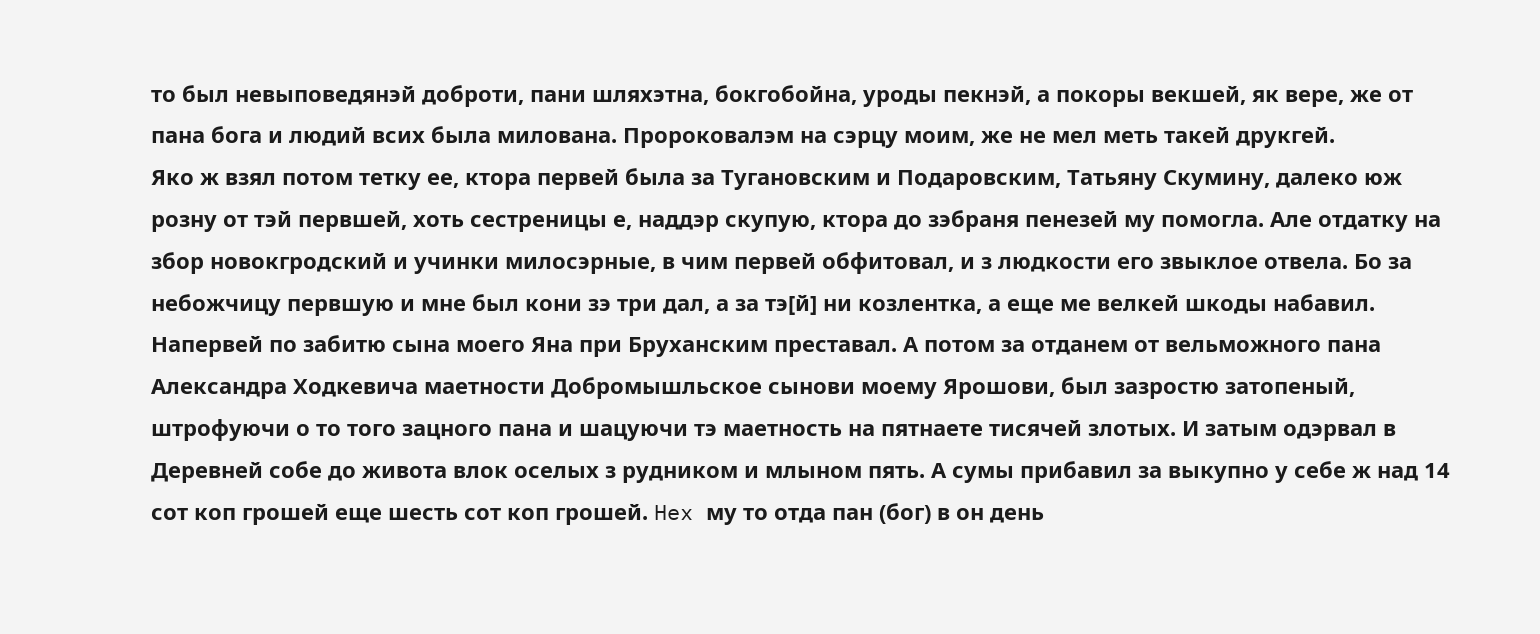то был невыповедянэй доброти, пани шляхэтна, бокгобойна, уроды пекнэй, а покоры векшей, як вере, же от пана бога и людий всих была милована. Пророковалэм на сэрцу моим, же не мел меть такей друкгей.
Яко ж взял потом тетку ее, ктора первей была за Тугановским и Подаровским, Татьяну Скумину, далеко юж розну от тэй первшей, хоть сестреницы е, наддэр скупую, ктора до зэбраня пенезей му помогла. Але отдатку на збор новокгродский и учинки милосэрные, в чим первей обфитовал, и з людкости его звыклое отвела. Бо за небожчицу первшую и мне был кони зэ три дал, а за тэ[й] ни козлентка, а еще ме велкей шкоды набавил.
Напервей по забитю сына моего Яна при Бруханским преставал. А потом за отданем от вельможного пана Александра Ходкевича маетности Добромышльское сынови моему Ярошови, был зазростю затопеный, штрофуючи о то того зацного пана и шацуючи тэ маетность на пятнаете тисячей злотых. И затым одэрвал в Деревней собе до живота влок оселых з рудником и млыном пять. А сумы прибавил за выкупно у себе ж над 14 сот коп грошей еще шесть сот коп грошей. Hex му то отда пан (бог) в он день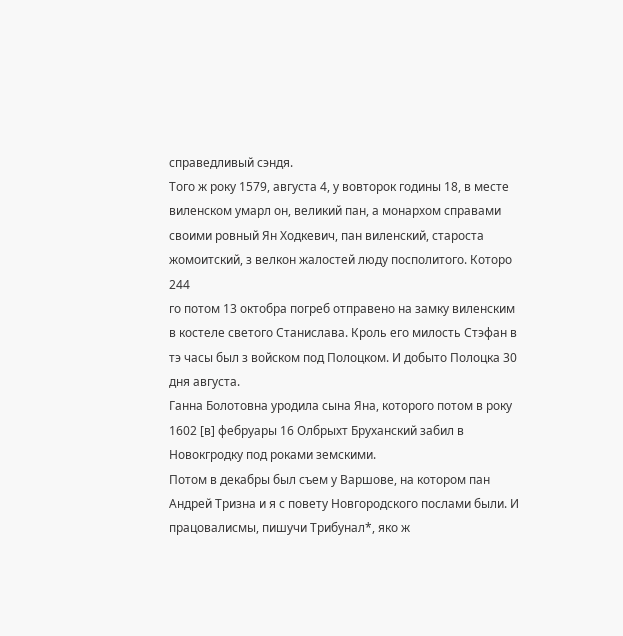справедливый сэндя.
Того ж року 1579, августа 4, у вовторок годины 18, в месте виленском умарл он, великий пан, а монархом справами своими ровный Ян Ходкевич, пан виленский, староста жомоитский, з велкон жалостей люду посполитого. Которо
244
го потом 13 октобра погреб отправено на замку виленским в костеле светого Станислава. Кроль его милость Стэфан в тэ часы был з войском под Полоцком. И добыто Полоцка 30 дня августа.
Ганна Болотовна уродила сына Яна, которого потом в року 1602 [в] фебруары 16 Олбрыхт Бруханский забил в Новокгродку под роками земскими.
Потом в декабры был съем у Варшове, на котором пан Андрей Тризна и я с повету Новгородского послами были. И працовалисмы, пишучи Трибунал*, яко ж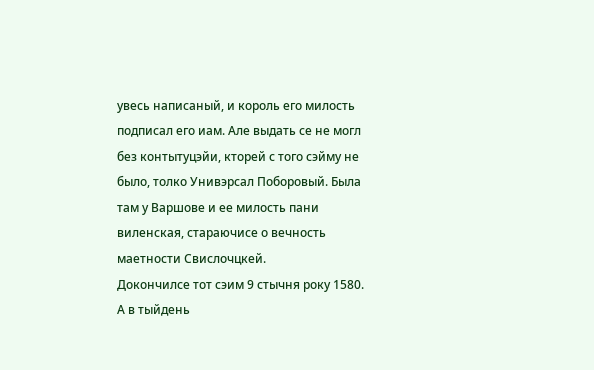увесь написаный, и король его милость подписал его иам. Але выдать се не могл без контытуцэйи, кторей с того сэйму не было, толко Унивэрсал Поборовый. Была там у Варшове и ее милость пани виленская, стараючисе о вечность маетности Свислочцкей.
Докончилсе тот сэим 9 стычня року 1580. А в тыйдень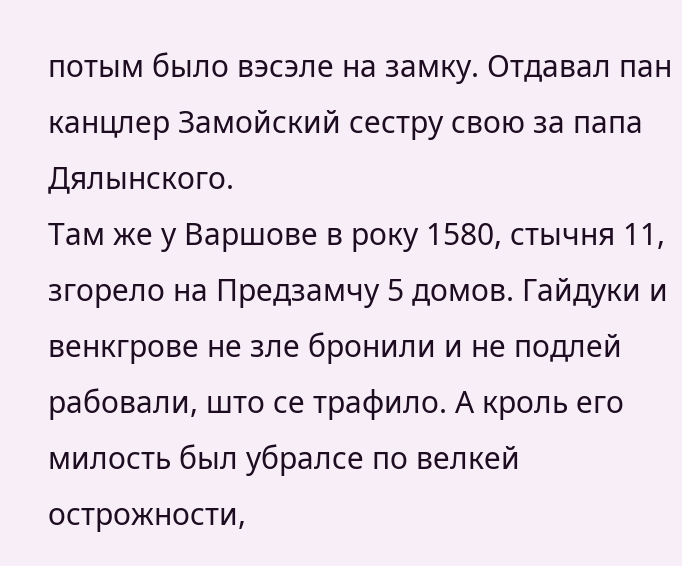потым было вэсэле на замку. Отдавал пан канцлер Замойский сестру свою за папа Дялынского.
Там же у Варшове в року 1580, стычня 11, згорело на Предзамчу 5 домов. Гайдуки и венкгрове не зле бронили и не подлей рабовали, што се трафило. А кроль его милость был убралсе по велкей острожности,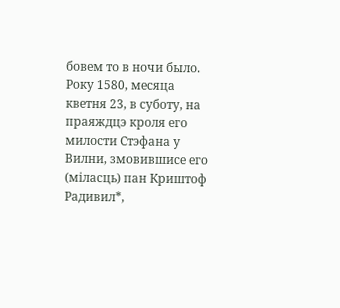бовем то в ночи было.
Року 1580, месяца кветня 23, в суботу, на праяждцэ кроля его милости Стэфана у Вилни, змовившисе его (міласць) пан Криштоф Радивил*,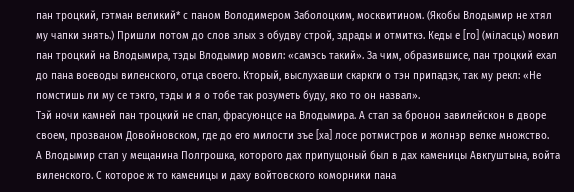пан троцкий, гэтман великий* с паном Володимером Заболоцким, москвитином. (Якобы Влодымир не хтял му чапки знять.) Пришли потом до слов злых з обудву строй, здрады и отмиткэ. Кеды е [го] (міласць) мовил пан троцкий на Влодымира, тэды Влодымир мовил: «самэсь такий». За чим, образившисе, пан троцкий ехал до пана воеводы виленского, отца своего. Кторый, выслухавши скаркги о тэн припадэк, так му рекл: «Не помстишь ли му се тэкго, тэды и я о тобе так розуметь буду, яко то он назвал».
Тэй ночи камней пан троцкий не спал, фрасуюнцсе на Влодымира. А стал за бронон завилейскон в дворе своем, прозваном Довойновском, где до его милости зъе [ха] лосе ротмистров и жолнэр велке множство.
А Влодымир стал у мещанина Полгрошка, которого дах припущоный был в дах каменицы Авкгуштына, войта виленского. С которое ж то каменицы и даху войтовского коморники пана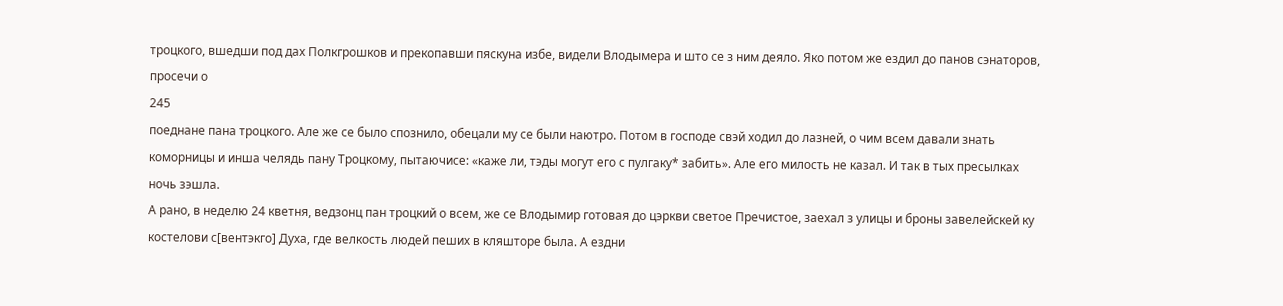троцкого, вшедши под дах Полкгрошков и прекопавши пяскуна избе, видели Влодымера и што се з ним деяло. Яко потом же ездил до панов сэнаторов, просечи о
245
поеднане пана троцкого. Але же се было спознило, обецали му се были наютро. Потом в господе свэй ходил до лазней, о чим всем давали знать коморницы и инша челядь пану Троцкому, пытаючисе: «каже ли, тэды могут его с пулгаку* забить». Але его милость не казал. И так в тых пресылках ночь зэшла.
А рано, в неделю 24 кветня, ведзонц пан троцкий о всем, же се Влодымир готовая до цэркви светое Пречистое, заехал з улицы и броны завелейскей ку костелови с[вентэкго] Духа, где велкость людей пеших в кляшторе была. А ездни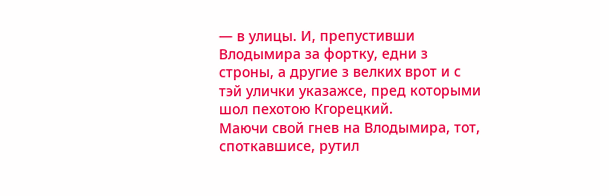— в улицы. И, препустивши Влодымира за фортку, едни з строны, а другие з велких врот и с тэй улички указажсе, пред которыми шол пехотою Кгорецкий.
Маючи свой гнев на Влодымира, тот, споткавшисе, рутил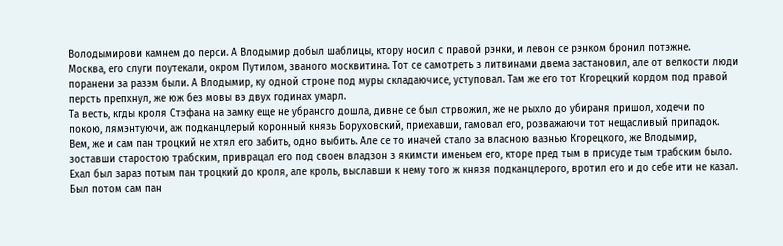Володымирови камнем до перси. А Влодымир добыл шаблицы, ктору носил с правой рэнки, и левон се рэнком бронил потэжне.
Москва, его слуги поутекали, окром Путилом, званого москвитина. Тот се самотреть з литвинами двема застановил, але от велкости люди поранени за разэм были. А Влодымир, ку одной строне под муры складаючисе, уступовал. Там же его тот Кгорецкий кордом под правой персть препхнул, же юж без мовы вэ двух годинах умарл.
Та весть, кгды кроля Стэфана на замку еще не убрансго дошла, дивне се был стрвожил, же не рыхло до убираня пришол, ходечи по покою, лямэнтуючи, аж подканцлерый коронный князь Боруховский, приехавши, гамовал его, розважаючи тот нещасливый припадок.
Вем, же и сам пан троцкий не хтял его забить, одно выбить. Але се то иначей стало за власною вазнью Кгорецкого, же Влодымир, зоставши старостою трабским, приврацал его под своен владзон з якимсти именьем его, кторе пред тым в присуде тым трабским было.
Ехал был зараз потым пан троцкий до кроля, але кроль, выславши к нему того ж князя подканцлерого, вротил его и до себе ити не казал.
Был потом сам пан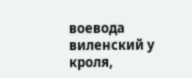воевода виленский у кроля,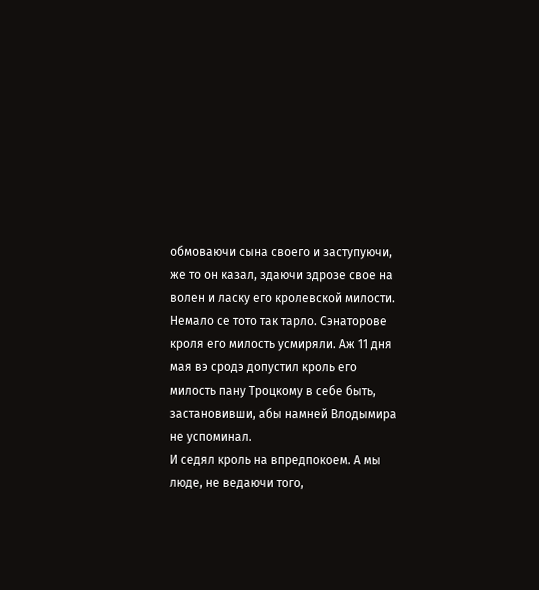обмоваючи сына своего и заступуючи, же то он казал, здаючи здрозе свое на волен и ласку его кролевской милости.
Немало се тото так тарло. Сэнаторове кроля его милость усмиряли. Аж 11 дня мая вэ сродэ допустил кроль его милость пану Троцкому в себе быть, застановивши, абы намней Влодымира не успоминал.
И седял кроль на впредпокоем. А мы люде, не ведаючи того,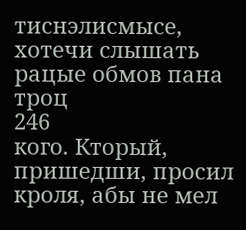тиснэлисмысе, хотечи слышать рацые обмов пана троц
246
кого. Кторый, пришедши, просил кроля, абы не мел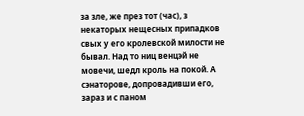за зле, же през тот (час), з некаторых нещесных припадков свых у его кролевской милости не бывал. Над то ниц венцэй не мовечи, шедл кроль на покой. А сэнаторове, допровадивши его, зараз и с паном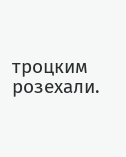троцким розехали.